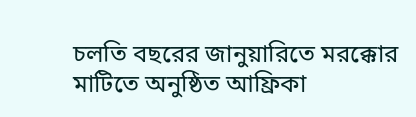চলতি বছরের জানুয়ারিতে মরক্কোর মাটিতে অনুষ্ঠিত আফ্রিকা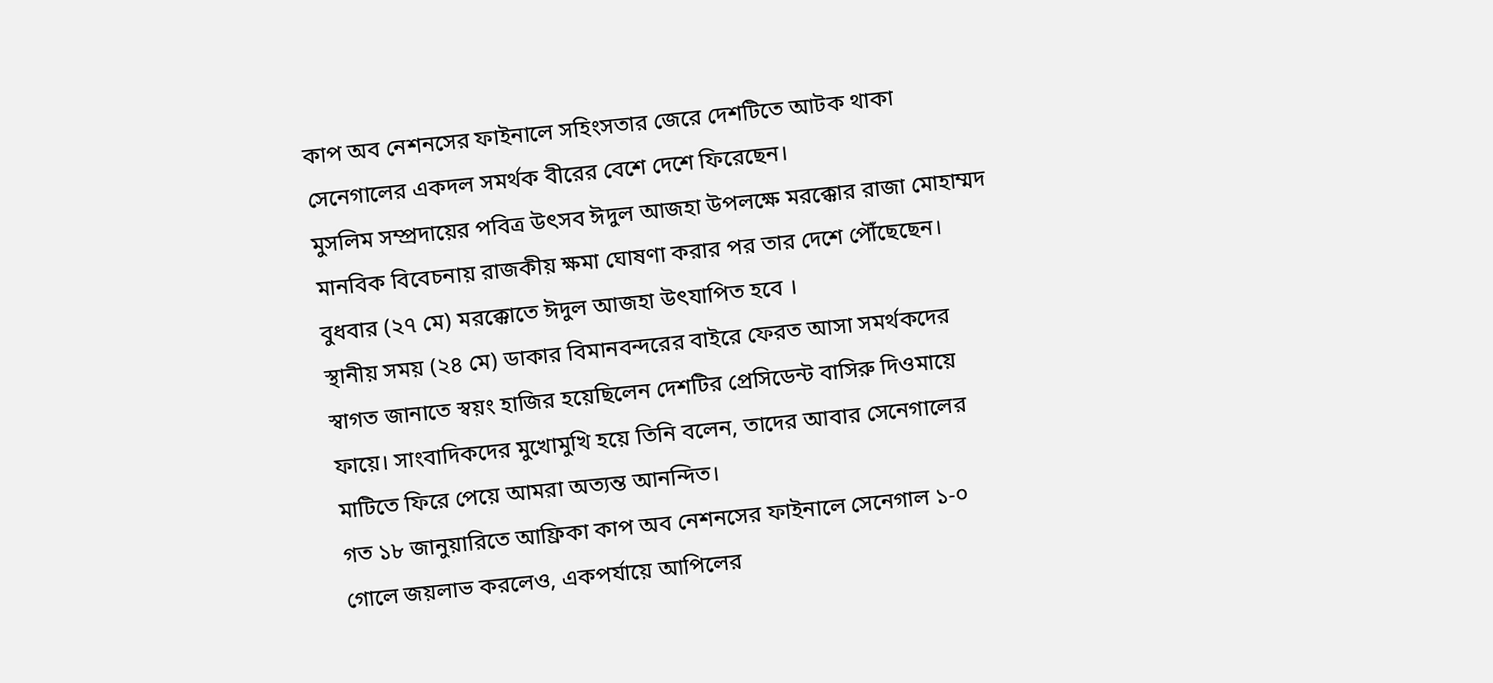কাপ অব নেশনসের ফাইনালে সহিংসতার জেরে দেশটিতে আটক থাকা সেনেগালের একদল সমর্থক বীরের বেশে দেশে ফিরেছেন।
মুসলিম সম্প্রদায়ের পবিত্র উৎসব ঈদুল আজহা উপলক্ষে মরক্কোর রাজা মোহাম্মদ মানবিক বিবেচনায় রাজকীয় ক্ষমা ঘোষণা করার পর তার দেশে পৌঁছেছেন। বুধবার (২৭ মে) মরক্কোতে ঈদুল আজহা উৎযাপিত হবে ।
স্থানীয় সময় (২৪ মে) ডাকার বিমানবন্দরের বাইরে ফেরত আসা সমর্থকদের স্বাগত জানাতে স্বয়ং হাজির হয়েছিলেন দেশটির প্রেসিডেন্ট বাসিরু দিওমায়ে ফায়ে। সাংবাদিকদের মুখোমুখি হয়ে তিনি বলেন, তাদের আবার সেনেগালের মাটিতে ফিরে পেয়ে আমরা অত্যন্ত আনন্দিত।
গত ১৮ জানুয়ারিতে আফ্রিকা কাপ অব নেশনসের ফাইনালে সেনেগাল ১-০ গোলে জয়লাভ করলেও, একপর্যায়ে আপিলের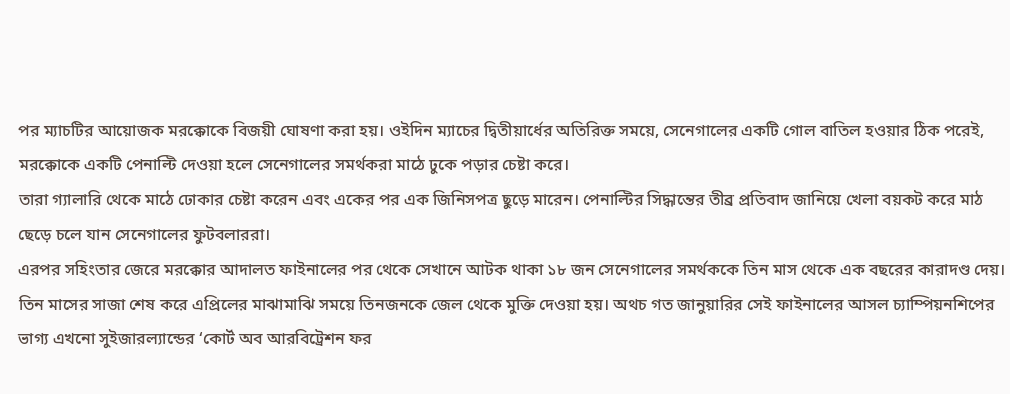পর ম্যাচটির আয়োজক মরক্কোকে বিজয়ী ঘোষণা করা হয়। ওইদিন ম্যাচের দ্বিতীয়ার্ধের অতিরিক্ত সময়ে, সেনেগালের একটি গোল বাতিল হওয়ার ঠিক পরেই, মরক্কোকে একটি পেনাল্টি দেওয়া হলে সেনেগালের সমর্থকরা মাঠে ঢুকে পড়ার চেষ্টা করে।
তারা গ্যালারি থেকে মাঠে ঢোকার চেষ্টা করেন এবং একের পর এক জিনিসপত্র ছুড়ে মারেন। পেনাল্টির সিদ্ধান্তের তীব্র প্রতিবাদ জানিয়ে খেলা বয়কট করে মাঠ ছেড়ে চলে যান সেনেগালের ফুটবলাররা।
এরপর সহিংতার জেরে মরক্কোর আদালত ফাইনালের পর থেকে সেখানে আটক থাকা ১৮ জন সেনেগালের সমর্থককে তিন মাস থেকে এক বছরের কারাদণ্ড দেয়। তিন মাসের সাজা শেষ করে এপ্রিলের মাঝামাঝি সময়ে তিনজনকে জেল থেকে মুক্তি দেওয়া হয়। অথচ গত জানুয়ারির সেই ফাইনালের আসল চ্যাম্পিয়নশিপের ভাগ্য এখনো সুইজারল্যান্ডের ‘কোর্ট অব আরবিট্রেশন ফর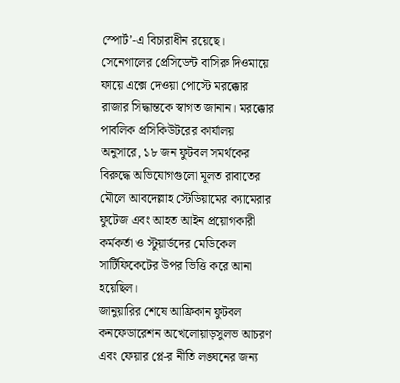স্পোর্ট’-এ বিচারাধীন রয়েছে।
সেনেগালের প্রেসিডেন্ট বাসিরু দিওমায়ে ফায়ে এক্সে দেওয়া পোস্টে মরক্কোর রাজার সিদ্ধান্তকে স্বাগত জানান। মরক্কোর পাবলিক প্রসিকিউটরের কার্যালয় অনুসারে, ১৮ জন ফুটবল সমর্থকের বিরুদ্ধে অভিযোগগুলো মূলত রাবাতের মৌলে আবদেল্লাহ স্টেডিয়ামের ক্যামেরার ফুটেজ এবং আহত আইন প্রয়োগকারী কর্মকর্তা ও স্টুয়ার্ডদের মেডিকেল সার্টিফিকেটের উপর ভিত্তি করে আনা হয়েছিল।
জানুয়ারির শেষে আফ্রিকান ফুটবল কনফেডারেশন অখেলোয়াড়সুলভ আচরণ এবং ফেয়ার প্লে-র নীতি লঙ্ঘনের জন্য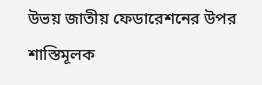উভয় জাতীয় ফেডারেশনের উপর শাস্তিমূলক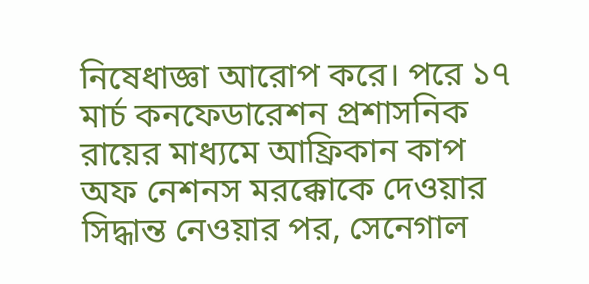নিষেধাজ্ঞা আরোপ করে। পরে ১৭ মার্চ কনফেডারেশন প্রশাসনিক রায়ের মাধ্যমে আফ্রিকান কাপ অফ নেশনস মরক্কোকে দেওয়ার সিদ্ধান্ত নেওয়ার পর, সেনেগাল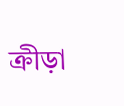ক্রীড়া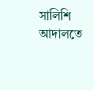সালিশি আদালতে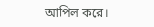আপিল করে।